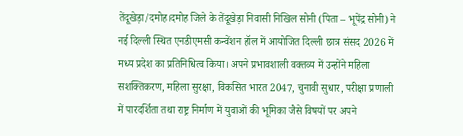तेंदूखेड़ा/दमोह।दमोह जिले के तेंदूखेड़ा निवासी निखिल सोनी (पिता – भूपेंद्र सोनी) ने नई दिल्ली स्थित एनडीएमसी कन्वेंशन हॉल में आयोजित दिल्ली छात्र संसद 2026 में मध्य प्रदेश का प्रतिनिधित्व किया। अपने प्रभावशाली वक्तव्य में उन्होंने महिला सशक्तिकरण, महिला सुरक्षा, विकसित भारत 2047, चुनावी सुधार, परीक्षा प्रणाली में पारदर्शिता तथा राष्ट्र निर्माण में युवाओं की भूमिका जैसे विषयों पर अपने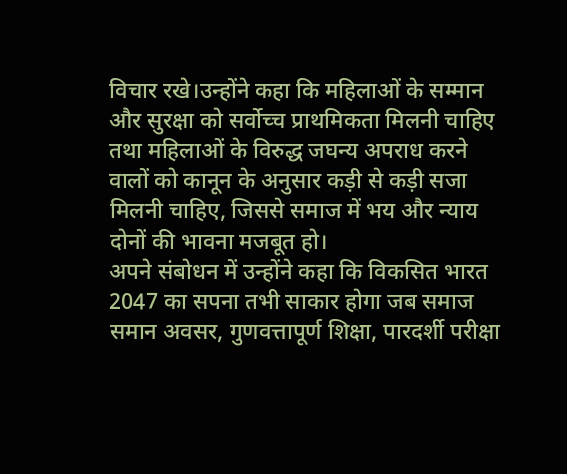विचार रखे।उन्होंने कहा कि महिलाओं के सम्मान और सुरक्षा को सर्वोच्च प्राथमिकता मिलनी चाहिए तथा महिलाओं के विरुद्ध जघन्य अपराध करने वालों को कानून के अनुसार कड़ी से कड़ी सजा मिलनी चाहिए, जिससे समाज में भय और न्याय दोनों की भावना मजबूत हो।
अपने संबोधन में उन्होंने कहा कि विकसित भारत 2047 का सपना तभी साकार होगा जब समाज समान अवसर, गुणवत्तापूर्ण शिक्षा, पारदर्शी परीक्षा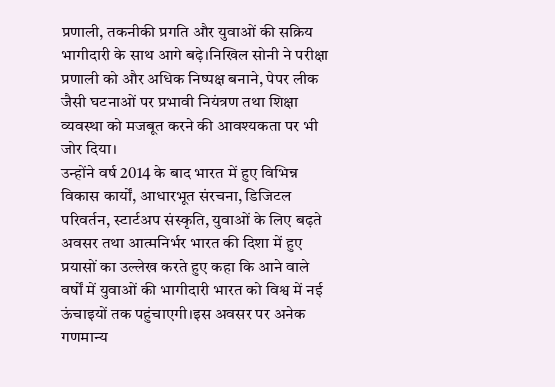प्रणाली, तकनीकी प्रगति और युवाओं की सक्रिय भागीदारी के साथ आगे बढ़े।निखिल सोनी ने परीक्षा प्रणाली को और अधिक निष्पक्ष बनाने, पेपर लीक जैसी घटनाओं पर प्रभावी नियंत्रण तथा शिक्षा व्यवस्था को मजबूत करने की आवश्यकता पर भी जोर दिया।
उन्होंने वर्ष 2014 के बाद भारत में हुए विभिन्न विकास कार्यों, आधारभूत संरचना, डिजिटल परिवर्तन, स्टार्टअप संस्कृति, युवाओं के लिए बढ़ते अवसर तथा आत्मनिर्भर भारत की दिशा में हुए प्रयासों का उल्लेख करते हुए कहा कि आने वाले वर्षों में युवाओं की भागीदारी भारत को विश्व में नई ऊंचाइयों तक पहुंचाएगी।इस अवसर पर अनेक गणमान्य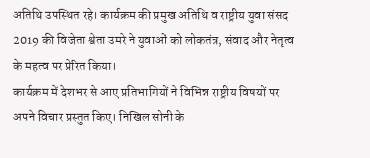अतिथि उपस्थित रहे। कार्यक्रम की प्रमुख अतिथि व राष्ट्रीय युवा संसद 2019 की विजेता श्वेता उमरे ने युवाओं को लोकतंत्र, संवाद और नेतृत्व के महत्व पर प्रेरित किया।
कार्यक्रम में देशभर से आए प्रतिभागियों ने विभिन्न राष्ट्रीय विषयों पर अपने विचार प्रस्तुत किए। निखिल सोनी के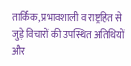तार्किक, प्रभावशाली व राष्ट्रहित से जुड़े विचारों की उपस्थित अतिथियों और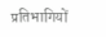प्रतिभागियों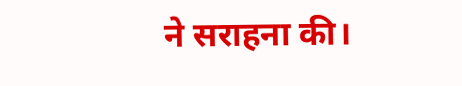ने सराहना की।